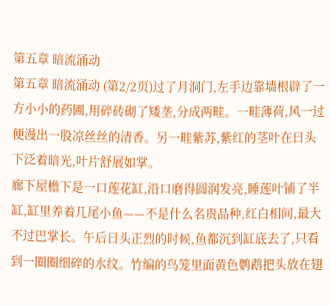第五章 暗流涌动
第五章 暗流涌动 (第2/2页)过了月洞门,左手边靠墙根辟了一方小小的药圃,用碎砖砌了矮垄,分成两畦。一畦薄荷,风一过便漫出一股凉丝丝的清香。另一畦紫苏,紫红的茎叶在日头下泛着暗光,叶片舒展如掌。
廊下屋檐下是一口莲花缸,沿口磨得圆润发亮,睡莲叶铺了半缸,缸里养着几尾小鱼——不是什么名贵品种,红白相间,最大不过巴掌长。午后日头正烈的时候,鱼都沉到缸底去了,只看到一圈圈细碎的水纹。竹编的鸟笼里面黄色鹦鹉把头放在翅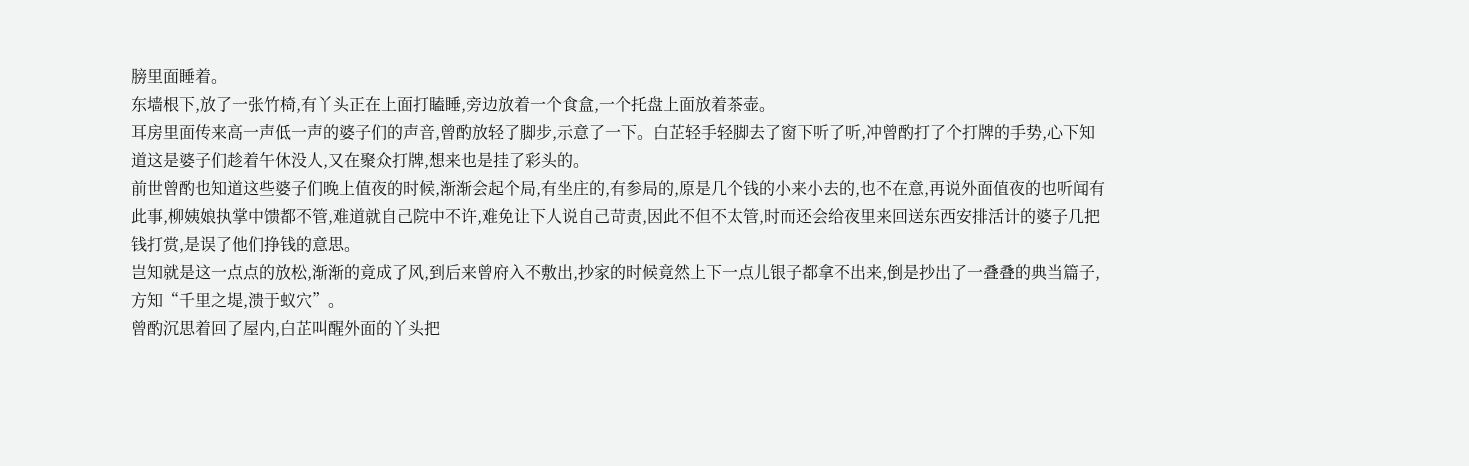膀里面睡着。
东墙根下,放了一张竹椅,有丫头正在上面打瞌睡,旁边放着一个食盒,一个托盘上面放着茶壶。
耳房里面传来高一声低一声的婆子们的声音,曾酌放轻了脚步,示意了一下。白芷轻手轻脚去了窗下听了听,冲曾酌打了个打牌的手势,心下知道这是婆子们趁着午休没人,又在聚众打牌,想来也是挂了彩头的。
前世曾酌也知道这些婆子们晚上值夜的时候,渐渐会起个局,有坐庄的,有参局的,原是几个钱的小来小去的,也不在意,再说外面值夜的也听闻有此事,柳姨娘执掌中馈都不管,难道就自己院中不许,难免让下人说自己苛责,因此不但不太管,时而还会给夜里来回送东西安排活计的婆子几把钱打赏,是误了他们挣钱的意思。
岂知就是这一点点的放松,渐渐的竟成了风,到后来曾府入不敷出,抄家的时候竟然上下一点儿银子都拿不出来,倒是抄出了一叠叠的典当篇子,方知“千里之堤,溃于蚁穴”。
曾酌沉思着回了屋内,白芷叫醒外面的丫头把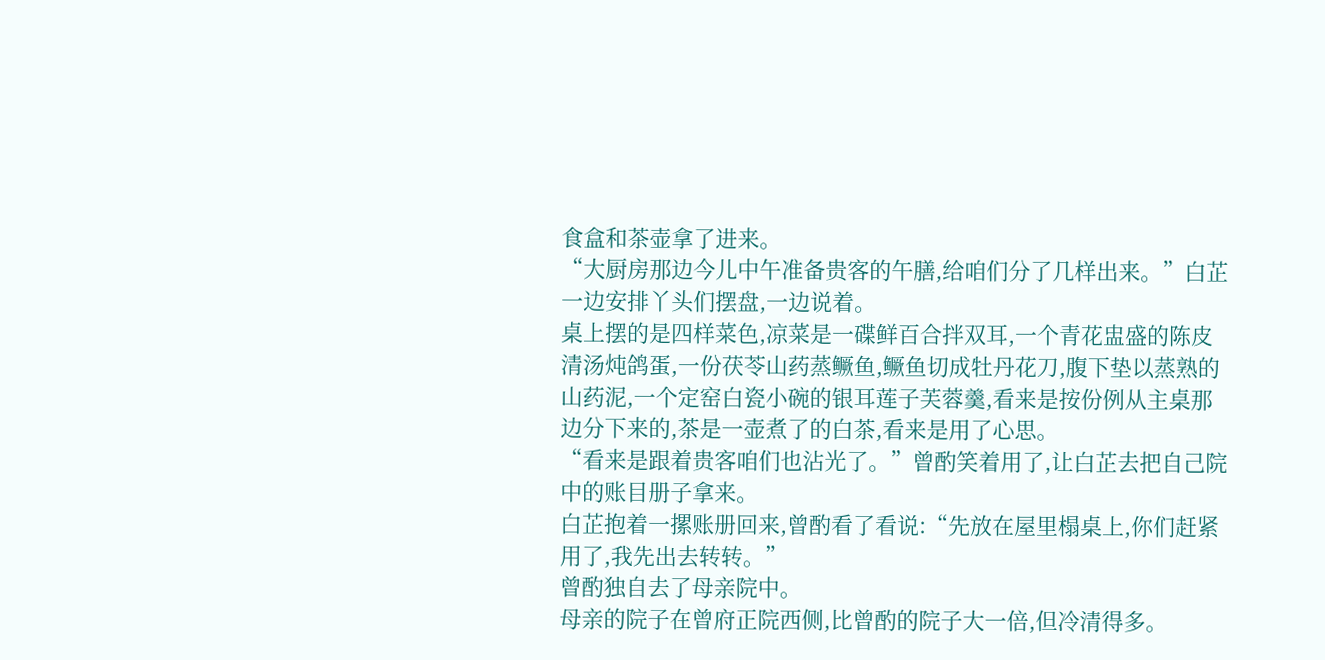食盒和茶壶拿了进来。
“大厨房那边今儿中午准备贵客的午膳,给咱们分了几样出来。”白芷一边安排丫头们摆盘,一边说着。
桌上摆的是四样菜色,凉菜是一碟鲜百合拌双耳,一个青花盅盛的陈皮清汤炖鸽蛋,一份茯苓山药蒸鳜鱼,鳜鱼切成牡丹花刀,腹下垫以蒸熟的山药泥,一个定窑白瓷小碗的银耳莲子芙蓉羹,看来是按份例从主桌那边分下来的,茶是一壶煮了的白茶,看来是用了心思。
“看来是跟着贵客咱们也沾光了。”曾酌笑着用了,让白芷去把自己院中的账目册子拿来。
白芷抱着一摞账册回来,曾酌看了看说:“先放在屋里榻桌上,你们赶紧用了,我先出去转转。”
曾酌独自去了母亲院中。
母亲的院子在曾府正院西侧,比曾酌的院子大一倍,但冷清得多。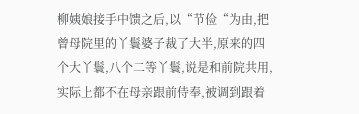柳姨娘接手中馈之后,以“节俭“为由,把曾母院里的丫鬟婆子裁了大半,原来的四个大丫鬟,八个二等丫鬟,说是和前院共用,实际上都不在母亲跟前侍奉,被调到跟着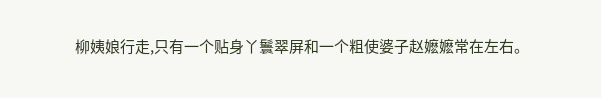柳姨娘行走,只有一个贴身丫鬟翠屏和一个粗使婆子赵嬷嬷常在左右。